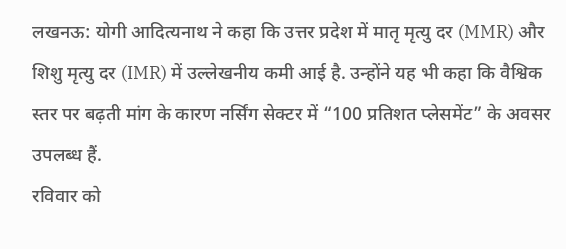लखनऊ: योगी आदित्यनाथ ने कहा कि उत्तर प्रदेश में मातृ मृत्यु दर (MMR) और शिशु मृत्यु दर (IMR) में उल्लेखनीय कमी आई है. उन्होंने यह भी कहा कि वैश्विक स्तर पर बढ़ती मांग के कारण नर्सिंग सेक्टर में “100 प्रतिशत प्लेसमेंट” के अवसर उपलब्ध हैं.
रविवार को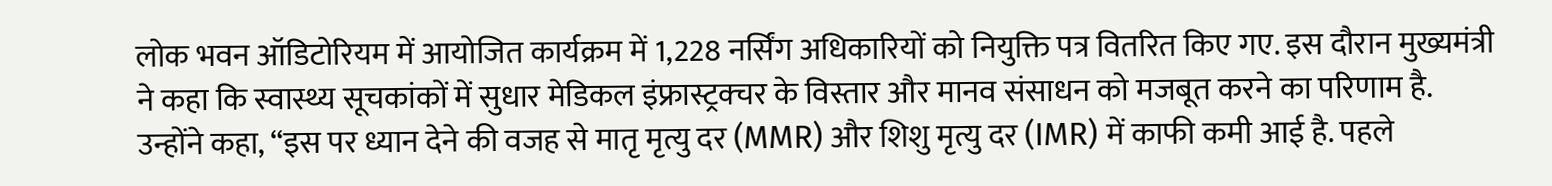लोक भवन ऑडिटोरियम में आयोजित कार्यक्रम में 1,228 नर्सिंग अधिकारियों को नियुक्ति पत्र वितरित किए गए. इस दौरान मुख्यमंत्री ने कहा कि स्वास्थ्य सूचकांकों में सुधार मेडिकल इंफ्रास्ट्रक्चर के विस्तार और मानव संसाधन को मजबूत करने का परिणाम है.
उन्होंने कहा, “इस पर ध्यान देने की वजह से मातृ मृत्यु दर (MMR) और शिशु मृत्यु दर (IMR) में काफी कमी आई है. पहले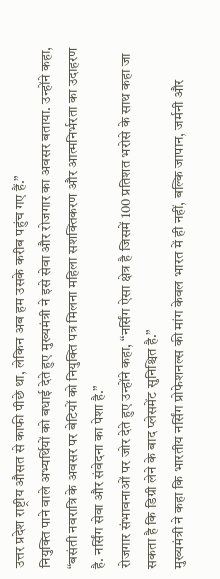उत्तर प्रदेश राष्ट्रीय औसत से काफी पीछे था, लेकिन अब हम उसके करीब पहुंच गए हैं.”
नियुक्ति पाने वाले अभ्यर्थियों को बधाई देते हुए मुख्यमंत्री ने इसे सेवा और रोजगार का अवसर बताया. उन्होंने कहा, “बसंती नवरात्रि के अवसर पर बेटियों को नियुक्ति पत्र मिलना महिला सशक्तिकरण और आत्मनिर्भरता का उदाहरण है. नर्सिंग सेवा और संवेदना का पेशा है.”
रोजगार संभावनाओं पर जोर देते हुए उन्होंने कहा, “नर्सिंग ऐसा क्षेत्र है जिसमें 100 प्रतिशत भरोसे के साथ कहा जा सकता है कि डिग्री लेने के बाद प्लेसमेंट सुनिश्चित है.”
मुख्यमंत्री ने कहा कि भारतीय नर्सिंग प्रोफेशनल्स की मांग केवल भारत में ही नहीं, बल्कि जापान, जर्मनी और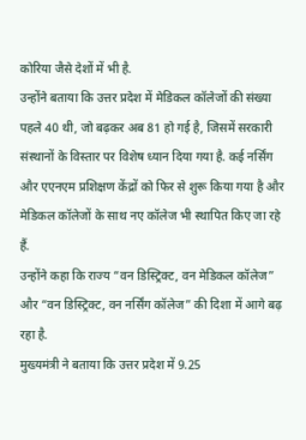कोरिया जैसे देशों में भी है.
उन्होंने बताया कि उत्तर प्रदेश में मेडिकल कॉलेजों की संख्या पहले 40 थी, जो बढ़कर अब 81 हो गई है, जिसमें सरकारी संस्थानों के विस्तार पर विशेष ध्यान दिया गया है. कई नर्सिंग और एएनएम प्रशिक्षण केंद्रों को फिर से शुरू किया गया है और मेडिकल कॉलेजों के साथ नए कॉलेज भी स्थापित किए जा रहे हैं.
उन्होंने कहा कि राज्य “वन डिस्ट्रिक्ट, वन मेडिकल कॉलेज” और “वन डिस्ट्रिक्ट, वन नर्सिंग कॉलेज” की दिशा में आगे बढ़ रहा है.
मुख्यमंत्री ने बताया कि उत्तर प्रदेश में 9.25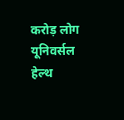करोड़ लोग यूनिवर्सल हेल्थ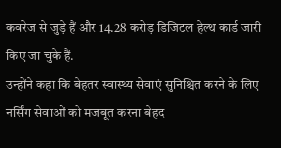कवरेज से जुड़े हैं और 14.28 करोड़ डिजिटल हेल्थ कार्ड जारी किए जा चुके हैं.
उन्होंने कहा कि बेहतर स्वास्थ्य सेवाएं सुनिश्चित करने के लिए नर्सिंग सेवाओं को मजबूत करना बेहद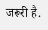जरूरी है.